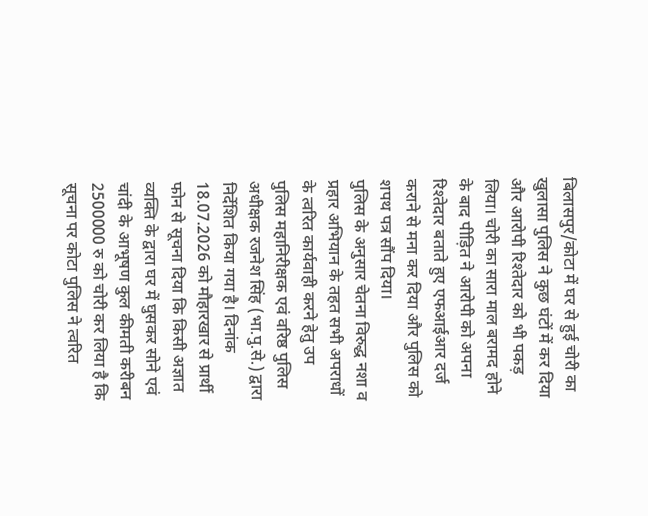बिलासपुर/कोटा में घर से हुई चोरी का खुलासा पुलिस ने कुछ घंटों में कर दिया और आरोपी रिश्तेदार को भी पकड़ लिया। चोरी का सारा माल बरामद होने के बाद पीड़ित ने आरोपी को अपना रिश्तेदार बताते हुए एफआईआर दर्ज कराने से मना कर दिया और पुलिस को शपथ पत्र सौंप दिया।
पुलिस के अनुसार चेतना विरुद्ध नशा व प्रहार अभियान के तहत सभी अपराधों के त्वरित कार्यवाही करने हेतु उप पुलिस महानिरीक्षक एवं वरिष्ठ पुलिस अधीक्षक रजनेश सिंह (भा.पु.से.) द्वारा निर्देशित किया गया है। दिनांक 18.07.2026 को मौहारखार से प्रार्थी फोन से सूचना दिया कि किसी अज्ञात व्यक्ति के द्वारा घर में घुसकर सोने एवं चांदी के आभूषण कुल कीमती करीबन 2500000 रु को चोरी कर लिया है कि सूचना पर कोटा पुलिस ने त्वरित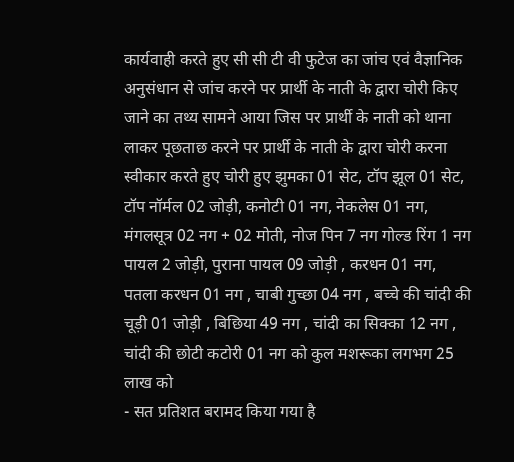कार्यवाही करते हुए सी सी टी वी फुटेज का जांच एवं वैज्ञानिक अनुसंधान से जांच करने पर प्रार्थी के नाती के द्वारा चोरी किए जाने का तथ्य सामने आया जिस पर प्रार्थी के नाती को थाना लाकर पूछताछ करने पर प्रार्थी के नाती के द्वारा चोरी करना स्वीकार करते हुए चोरी हुए झुमका 01 सेट, टॉप झूल 01 सेट, टॉप नॉर्मल 02 जोड़ी, कनोटी 01 नग, नेकलेस 01 नग, मंगलसूत्र 02 नग + 02 मोती, नोज पिन 7 नग गोल्ड रिंग 1 नग पायल 2 जोड़ी, पुराना पायल 09 जोड़ी , करधन 01 नग, पतला करधन 01 नग , चाबी गुच्छा 04 नग , बच्चे की चांदी की चूड़ी 01 जोड़ी , बिछिया 49 नग , चांदी का सिक्का 12 नग , चांदी की छोटी कटोरी 01 नग को कुल मशरूका लगभग 25 लाख को
- सत प्रतिशत बरामद किया गया है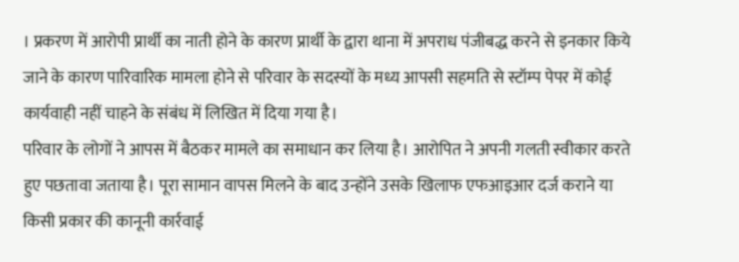। प्रकरण में आरोपी प्रार्थी का नाती होने के कारण प्रार्थी के द्वारा थाना में अपराध पंजीबद्ध करने से इनकार किये जाने के कारण पारिवारिक मामला होने से परिवार के सदस्यों के मध्य आपसी सहमति से स्टॉम्प पेपर में कोई कार्यवाही नहीं चाहने के संबंध में लिखित में दिया गया है।
परिवार के लोगों ने आपस में बैठकर मामले का समाधान कर लिया है। आरोपित ने अपनी गलती स्वीकार करते हुए पछतावा जताया है। पूरा सामान वापस मिलने के बाद उन्होंने उसके खिलाफ एफआइआर दर्ज कराने या किसी प्रकार की कानूनी कार्रवाई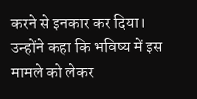करने से इनकार कर दिया। उन्होंने कहा कि भविष्य में इस मामले को लेकर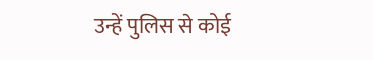उन्हें पुलिस से कोई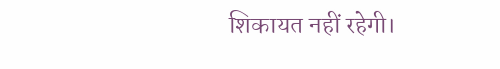शिकायत नहीं रहेगी।